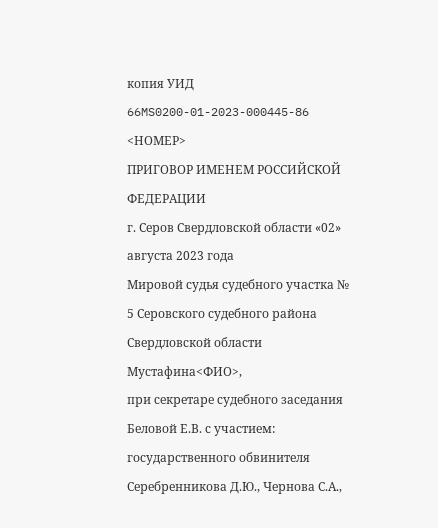копия УИД 66MS0200-01-2023-000445-86 <НОМЕР>
ПРИГОВОР ИМЕНЕМ РОССИЙСКОЙ ФЕДЕРАЦИИ
г. Серов Свердловской области «02» августа 2023 года
Мировой судья судебного участка № 5 Серовского судебного района Свердловской области Мустафина<ФИО>,
при секретаре судебного заседания Беловой Е.В. с участием: государственного обвинителя Серебренникова Д.Ю., Чернова С.А.,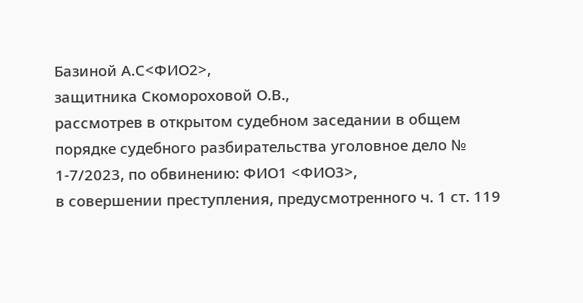Базиной А.С<ФИО2>,
защитника Скомороховой О.В.,
рассмотрев в открытом судебном заседании в общем порядке судебного разбирательства уголовное дело № 1-7/2023, по обвинению: ФИО1 <ФИО3>,
в совершении преступления, предусмотренного ч. 1 ст. 119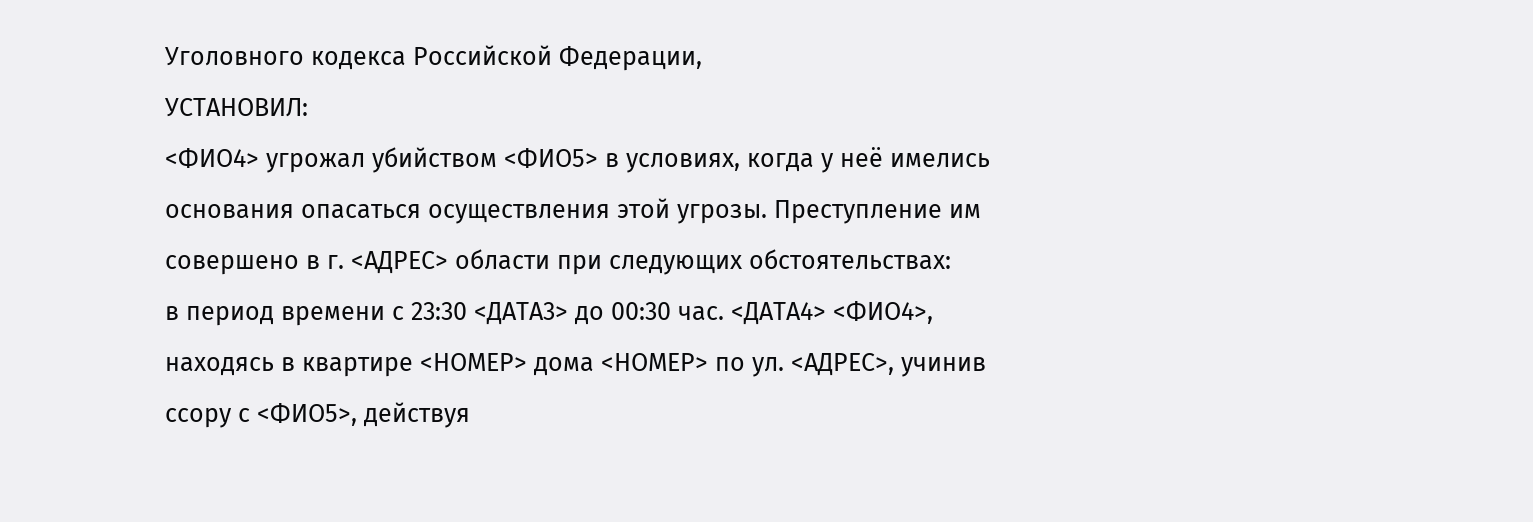Уголовного кодекса Российской Федерации,
УСТАНОВИЛ:
<ФИО4> угрожал убийством <ФИО5> в условиях, когда у неё имелись основания опасаться осуществления этой угрозы. Преступление им совершено в г. <АДРЕС> области при следующих обстоятельствах:
в период времени с 23:30 <ДАТА3> до 00:30 час. <ДАТА4> <ФИО4>, находясь в квартире <НОМЕР> дома <НОМЕР> по ул. <АДРЕС>, учинив ссору с <ФИО5>, действуя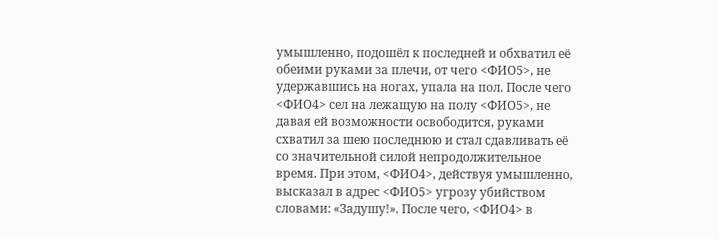умышленно, подошёл к последней и обхватил её обеими руками за плечи, от чего <ФИО5>, не удержавшись на ногах, упала на пол. После чего <ФИО4> сел на лежащую на полу <ФИО5>, не давая ей возможности освободится, руками схватил за шею последнюю и стал сдавливать её со значительной силой непродолжительное время. При этом, <ФИО4>, действуя умышленно, высказал в адрес <ФИО5> угрозу убийством словами: «Задушу!». После чего, <ФИО4> в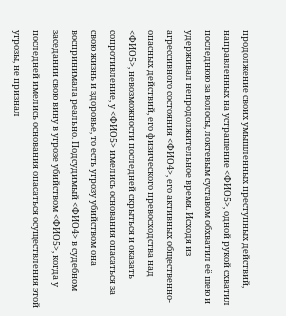продолжение своих умышленных преступных действий, направленных на устрашение <ФИО5>, одной рукой схватил последнюю за волосы, локтевым суставом обхватил её шею и удерживал непродолжительное время. Исходя из агрессивного состояния <ФИО4>, его активных общественно-опасных действий, его физического превосходства над <ФИО5>, невозможности последней скрыться и оказать сопротивление, у <ФИО5> имелись основания опасаться за свою жизнь и здоровье, то есть угрозу убийством она воспринимала реально. Подсудимый <ФИО4> в судебном заседании свою вину в угрозе убийством <ФИО5>, когда у последней имелись основания опасаться осуществления этой угрозы, не признал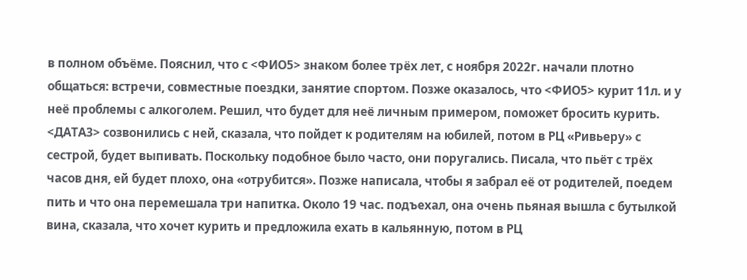в полном объёме. Пояснил, что с <ФИО5> знаком более трёх лет, с ноября 2022г. начали плотно общаться: встречи, совместные поездки, занятие спортом. Позже оказалось, что <ФИО5> курит 11л. и у неё проблемы с алкоголем. Решил, что будет для неё личным примером, поможет бросить курить. <ДАТА3> созвонились с ней, сказала, что пойдет к родителям на юбилей, потом в РЦ «Ривьеру» с сестрой, будет выпивать. Поскольку подобное было часто, они поругались. Писала, что пьёт с трёх часов дня, ей будет плохо, она «отрубится». Позже написала, чтобы я забрал её от родителей, поедем пить и что она перемешала три напитка. Около 19 час. подъехал, она очень пьяная вышла с бутылкой вина, сказала, что хочет курить и предложила ехать в кальянную, потом в РЦ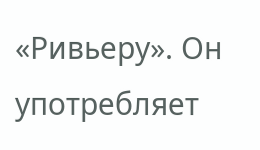«Ривьеру». Он употребляет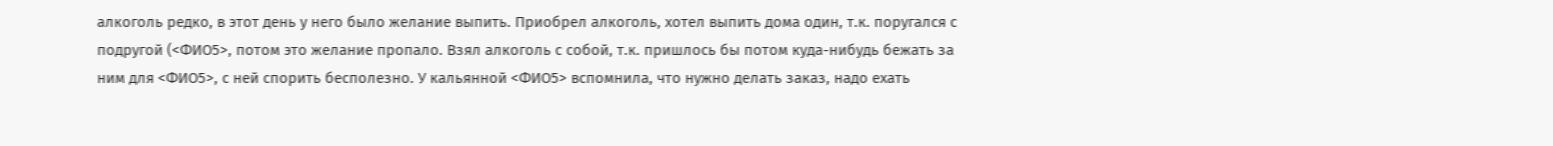алкоголь редко, в этот день у него было желание выпить. Приобрел алкоголь, хотел выпить дома один, т.к. поругался с подругой (<ФИО5>, потом это желание пропало. Взял алкоголь с собой, т.к. пришлось бы потом куда-нибудь бежать за ним для <ФИО5>, с ней спорить бесполезно. У кальянной <ФИО5> вспомнила, что нужно делать заказ, надо ехать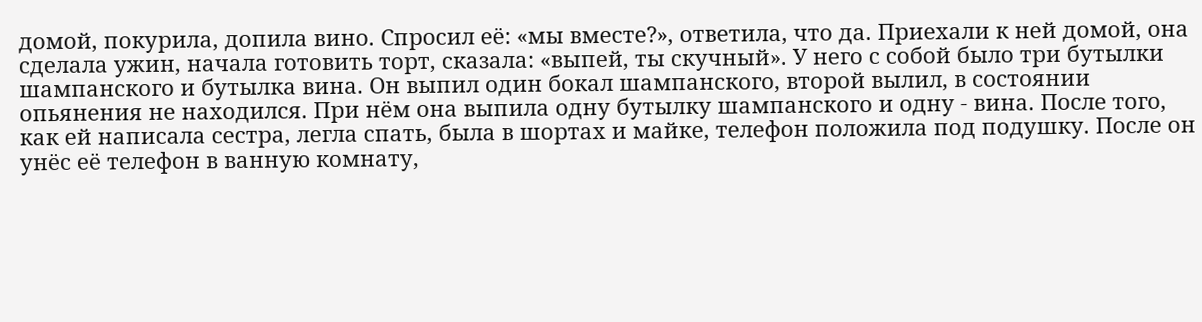домой, покурила, допила вино. Спросил её: «мы вместе?», ответила, что да. Приехали к ней домой, она сделала ужин, начала готовить торт, сказала: «выпей, ты скучный». У него с собой было три бутылки шампанского и бутылка вина. Он выпил один бокал шампанского, второй вылил, в состоянии опьянения не находился. При нём она выпила одну бутылку шампанского и одну - вина. После того, как ей написала сестра, легла спать, была в шортах и майке, телефон положила под подушку. После он унёс её телефон в ванную комнату,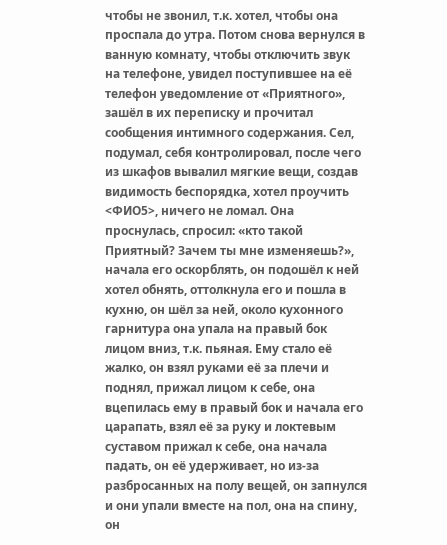чтобы не звонил, т.к. хотел, чтобы она проспала до утра. Потом снова вернулся в ванную комнату, чтобы отключить звук на телефоне, увидел поступившее на её телефон уведомление от «Приятного», зашёл в их переписку и прочитал сообщения интимного содержания. Сел, подумал, себя контролировал, после чего из шкафов вывалил мягкие вещи, создав видимость беспорядка, хотел проучить <ФИО5>, ничего не ломал. Она проснулась, спросил: «кто такой Приятный? Зачем ты мне изменяешь?», начала его оскорблять, он подошёл к ней хотел обнять, оттолкнула его и пошла в кухню, он шёл за ней, около кухонного гарнитура она упала на правый бок лицом вниз, т.к. пьяная. Ему стало её жалко, он взял руками её за плечи и поднял, прижал лицом к себе, она вцепилась ему в правый бок и начала его царапать, взял её за руку и локтевым суставом прижал к себе, она начала падать, он её удерживает, но из-за разбросанных на полу вещей, он запнулся и они упали вместе на пол, она на спину, он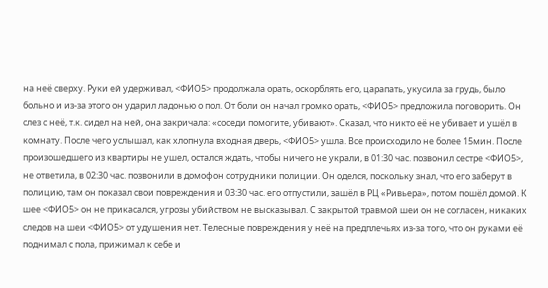на неё сверху. Руки ей удерживал, <ФИО5> продолжала орать, оскорблять его, царапать, укусила за грудь, было больно и из-за этого он ударил ладонью о пол. От боли он начал громко орать, <ФИО5> предложила поговорить. Он слез с неё, т.к. сидел на ней, она закричала: «соседи помогите, убивают». Сказал, что никто её не убивает и ушёл в комнату. После чего услышал, как хлопнула входная дверь, <ФИО5> ушла. Все происходило не более 15мин. После произошедшего из квартиры не ушел, остался ждать, чтобы ничего не украли, в 01:30 час. позвонил сестре <ФИО5>, не ответила, в 02:30 час. позвонили в домофон сотрудники полиции. Он оделся, поскольку знал, что его заберут в полицию, там он показал свои повреждения и 03:30 час. его отпустили, зашёл в РЦ «Ривьера», потом пошёл домой. К шее <ФИО5> он не прикасался, угрозы убийством не высказывал. С закрытой травмой шеи он не согласен, никаких следов на шеи <ФИО5> от удушения нет. Телесные повреждения у неё на предплечьях из-за того, что он руками её поднимал с пола, прижимал к себе и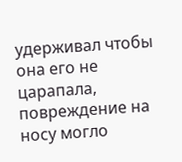удерживал чтобы она его не царапала, повреждение на носу могло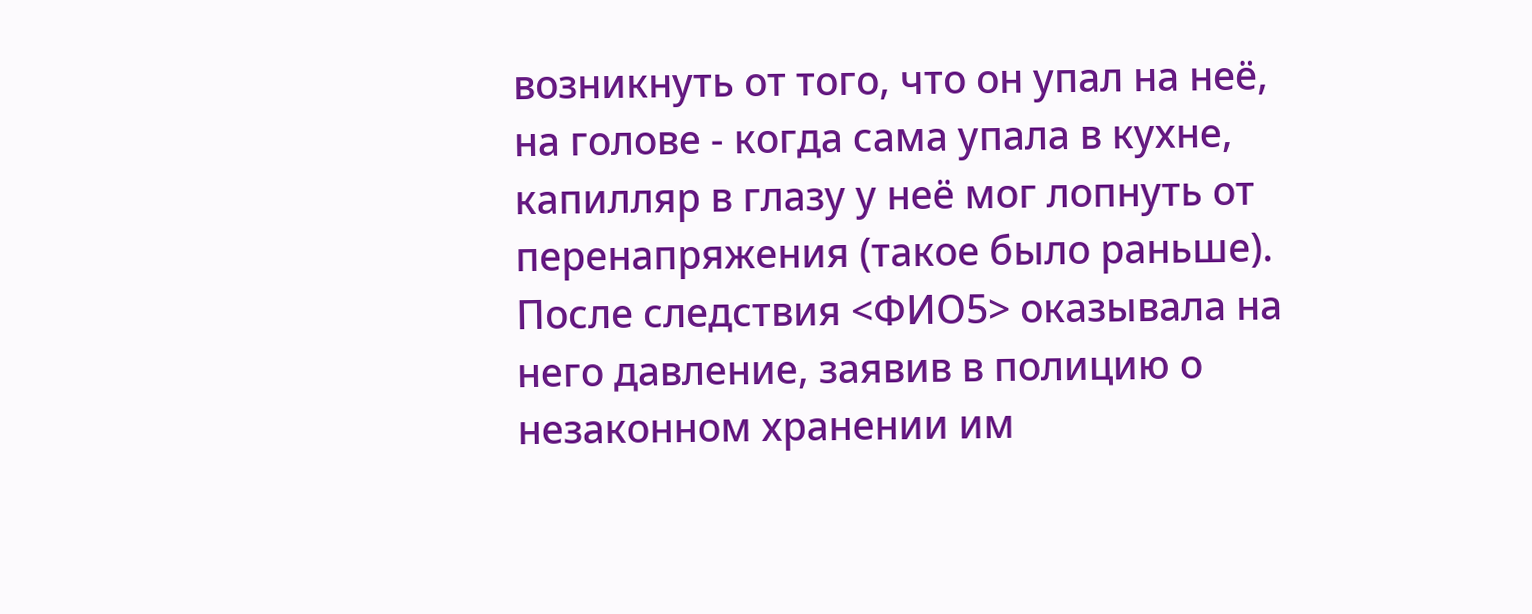возникнуть от того, что он упал на неё, на голове - когда сама упала в кухне, капилляр в глазу у неё мог лопнуть от перенапряжения (такое было раньше). После следствия <ФИО5> оказывала на него давление, заявив в полицию о незаконном хранении им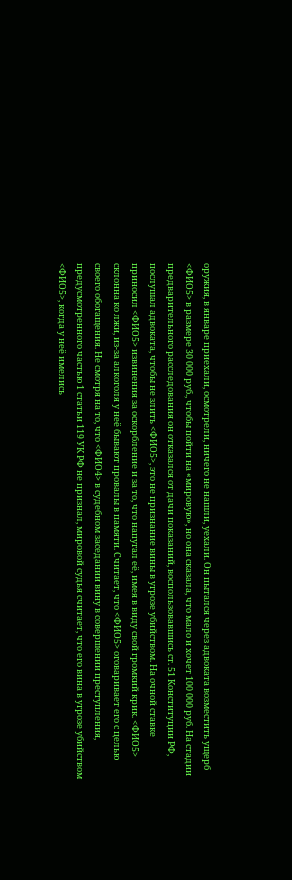оружия, в январе приехали, осмотрели, ничего не нашли, уехали. Он пытался через адвоката возместить ущерб <ФИО5> в размере 30 000 руб., чтобы пойти на «мировую», но она сказала, что мало и хочет 100 000 руб. На стадии предварительного расследования он отказался от дачи показаний, воспользовавшись ст. 51 Конституции РФ, послушал адвоката, чтобы не злить <ФИО5>, это не признание вины в угрозе убийством. На очной ставке приносил <ФИО5> извинения за оскорбление и за то, что напугал её, имея в виду свой громкий крик. <ФИО5> склонна ко лжи, из-за алкоголя у неё бывают провалы в памяти. Считает, что <ФИО5> оговаривает его с целью своего обогащения. Не смотря на то, что <ФИО4> в судебном заседании вину в совершении преступления, предусмотренного частью 1 статьи 119 УК РФ не признал, мировой судья считает, что его вина в угрозе убийством <ФИО5>, когда у неё имелись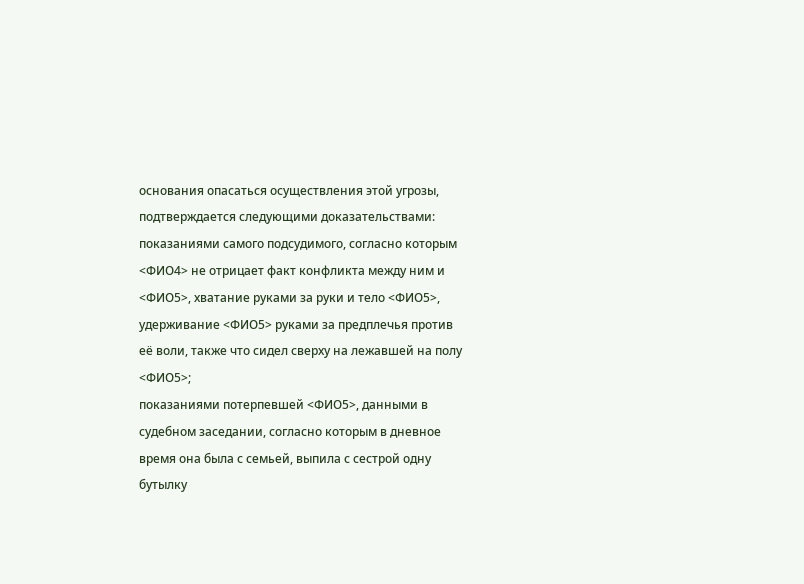основания опасаться осуществления этой угрозы, подтверждается следующими доказательствами: показаниями самого подсудимого, согласно которым <ФИО4> не отрицает факт конфликта между ним и <ФИО5>, хватание руками за руки и тело <ФИО5>, удерживание <ФИО5> руками за предплечья против её воли, также что сидел сверху на лежавшей на полу <ФИО5>;
показаниями потерпевшей <ФИО5>, данными в судебном заседании, согласно которым в дневное время она была с семьей, выпила с сестрой одну бутылку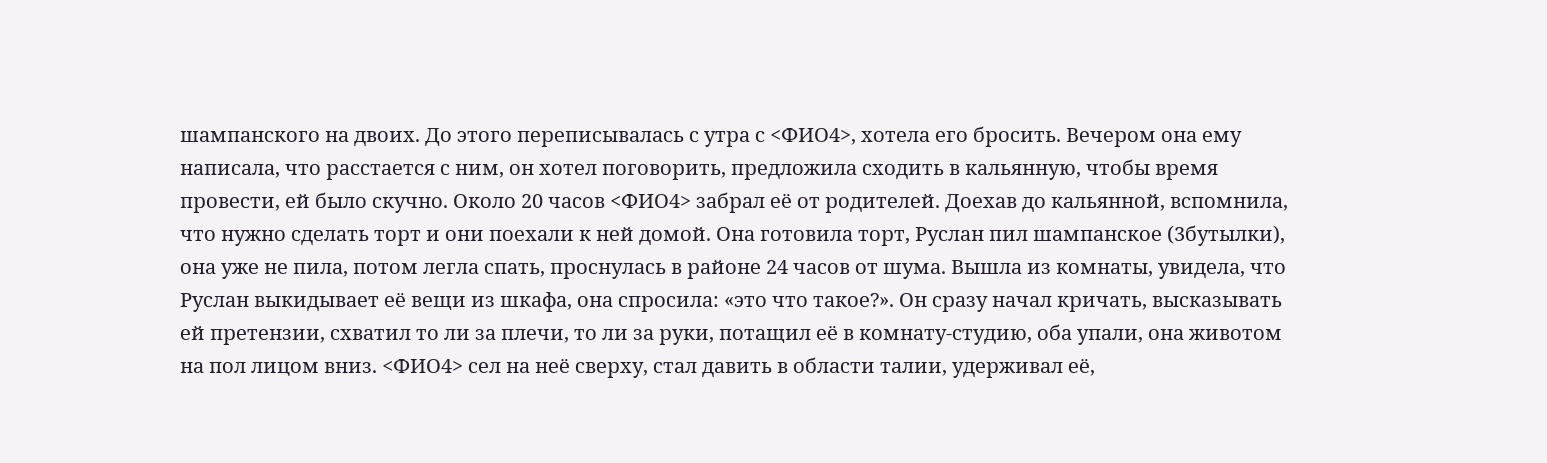шампанского на двоих. До этого переписывалась с утра с <ФИО4>, хотела его бросить. Вечером она ему написала, что расстается с ним, он хотел поговорить, предложила сходить в кальянную, чтобы время провести, ей было скучно. Около 20 часов <ФИО4> забрал её от родителей. Доехав до кальянной, вспомнила, что нужно сделать торт и они поехали к ней домой. Она готовила торт, Руслан пил шампанское (3бутылки), она уже не пила, потом легла спать, проснулась в районе 24 часов от шума. Вышла из комнаты, увидела, что Руслан выкидывает её вещи из шкафа, она спросила: «это что такое?». Он сразу начал кричать, высказывать ей претензии, схватил то ли за плечи, то ли за руки, потащил её в комнату-студию, оба упали, она животом на пол лицом вниз. <ФИО4> сел на неё сверху, стал давить в области талии, удерживал её,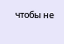чтобы не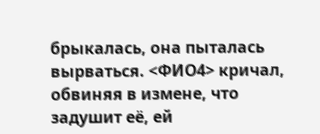брыкалась, она пыталась вырваться. <ФИО4> кричал, обвиняя в измене, что задушит её, ей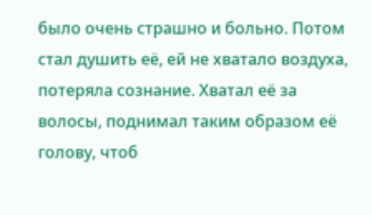было очень страшно и больно. Потом стал душить её, ей не хватало воздуха, потеряла сознание. Хватал её за волосы, поднимал таким образом её голову, чтоб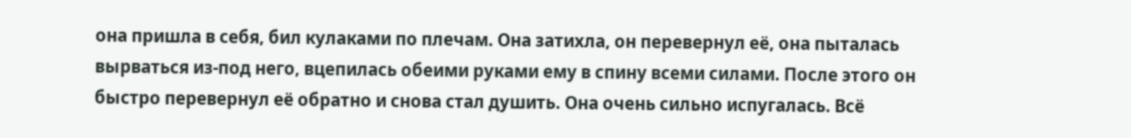она пришла в себя, бил кулаками по плечам. Она затихла, он перевернул её, она пыталась вырваться из-под него, вцепилась обеими руками ему в спину всеми силами. После этого он быстро перевернул её обратно и снова стал душить. Она очень сильно испугалась. Всё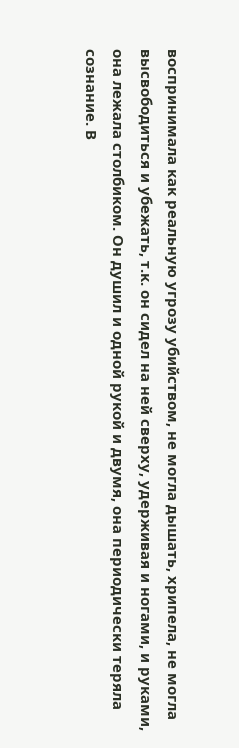воспринимала как реальную угрозу убийством, не могла дышать, хрипела, не могла высвободиться и убежать, т.к. он сидел на ней сверху, удерживая и ногами, и руками, она лежала столбиком. Он душил и одной рукой и двумя, она периодически теряла сознание. В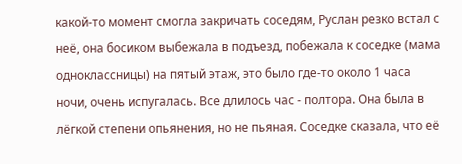какой-то момент смогла закричать соседям, Руслан резко встал с неё, она босиком выбежала в подъезд, побежала к соседке (мама одноклассницы) на пятый этаж, это было где-то около 1 часа ночи, очень испугалась. Все длилось час - полтора. Она была в лёгкой степени опьянения, но не пьяная. Соседке сказала, что её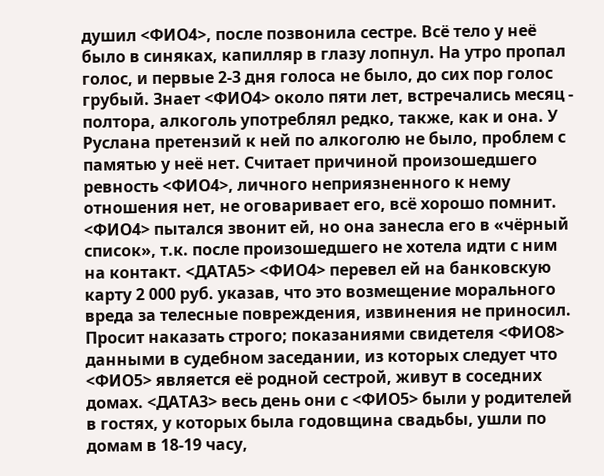душил <ФИО4>, после позвонила сестре. Всё тело у неё было в синяках, капилляр в глазу лопнул. На утро пропал голос, и первые 2-3 дня голоса не было, до сих пор голос грубый. Знает <ФИО4> около пяти лет, встречались месяц - полтора, алкоголь употреблял редко, также, как и она. У Руслана претензий к ней по алкоголю не было, проблем с памятью у неё нет. Считает причиной произошедшего ревность <ФИО4>, личного неприязненного к нему отношения нет, не оговаривает его, всё хорошо помнит. <ФИО4> пытался звонит ей, но она занесла его в «чёрный список», т.к. после произошедшего не хотела идти с ним на контакт. <ДАТА5> <ФИО4> перевел ей на банковскую карту 2 000 руб. указав, что это возмещение морального вреда за телесные повреждения, извинения не приносил. Просит наказать строго; показаниями свидетеля <ФИО8> данными в судебном заседании, из которых следует что <ФИО5> является её родной сестрой, живут в соседних домах. <ДАТА3> весь день они с <ФИО5> были у родителей в гостях, у которых была годовщина свадьбы, ушли по домам в 18-19 часу,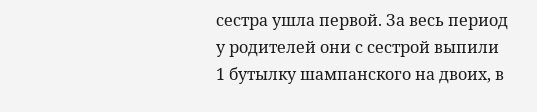сестра ушла первой. За весь период у родителей они с сестрой выпили 1 бутылку шампанского на двоих, в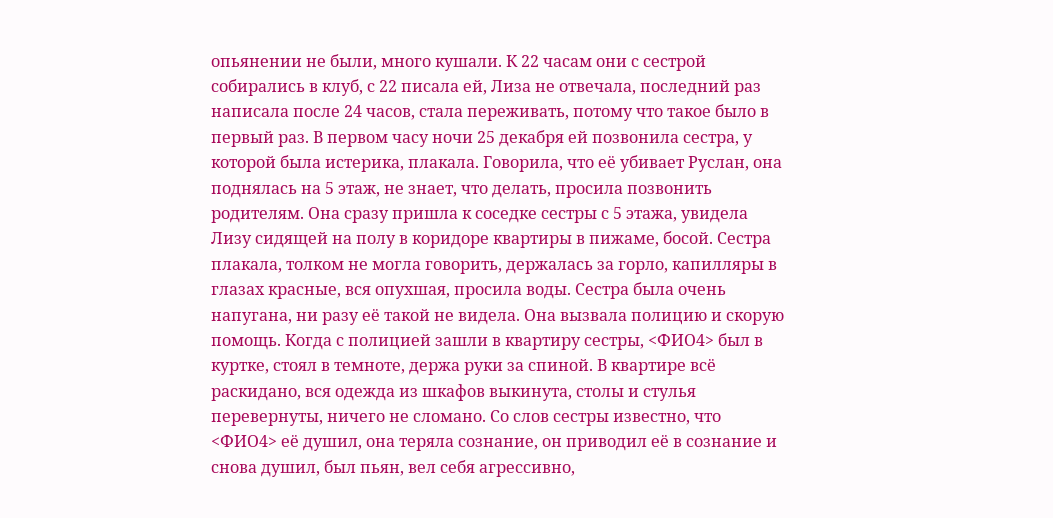опьянении не были, много кушали. К 22 часам они с сестрой собирались в клуб, с 22 писала ей, Лиза не отвечала, последний раз написала после 24 часов, стала переживать, потому что такое было в первый раз. В первом часу ночи 25 декабря ей позвонила сестра, у которой была истерика, плакала. Говорила, что её убивает Руслан, она поднялась на 5 этаж, не знает, что делать, просила позвонить родителям. Она сразу пришла к соседке сестры с 5 этажа, увидела Лизу сидящей на полу в коридоре квартиры в пижаме, босой. Сестра плакала, толком не могла говорить, держалась за горло, капилляры в глазах красные, вся опухшая, просила воды. Сестра была очень напугана, ни разу её такой не видела. Она вызвала полицию и скорую помощь. Когда с полицией зашли в квартиру сестры, <ФИО4> был в куртке, стоял в темноте, держа руки за спиной. В квартире всё раскидано, вся одежда из шкафов выкинута, столы и стулья перевернуты, ничего не сломано. Со слов сестры известно, что <ФИО4> её душил, она теряла сознание, он приводил её в сознание и снова душил, был пьян, вел себя агрессивно,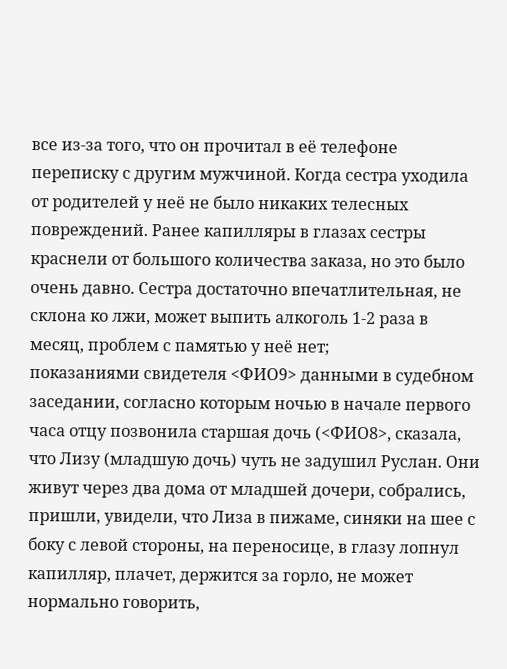все из-за того, что он прочитал в её телефоне переписку с другим мужчиной. Когда сестра уходила от родителей у неё не было никаких телесных повреждений. Ранее капилляры в глазах сестры краснели от большого количества заказа, но это было очень давно. Сестра достаточно впечатлительная, не склона ко лжи, может выпить алкоголь 1-2 раза в месяц, проблем с памятью у неё нет;
показаниями свидетеля <ФИО9> данными в судебном заседании, согласно которым ночью в начале первого часа отцу позвонила старшая дочь (<ФИО8>, сказала, что Лизу (младшую дочь) чуть не задушил Руслан. Они живут через два дома от младшей дочери, собрались, пришли, увидели, что Лиза в пижаме, синяки на шее с боку с левой стороны, на переносице, в глазу лопнул капилляр, плачет, держится за горло, не может нормально говорить,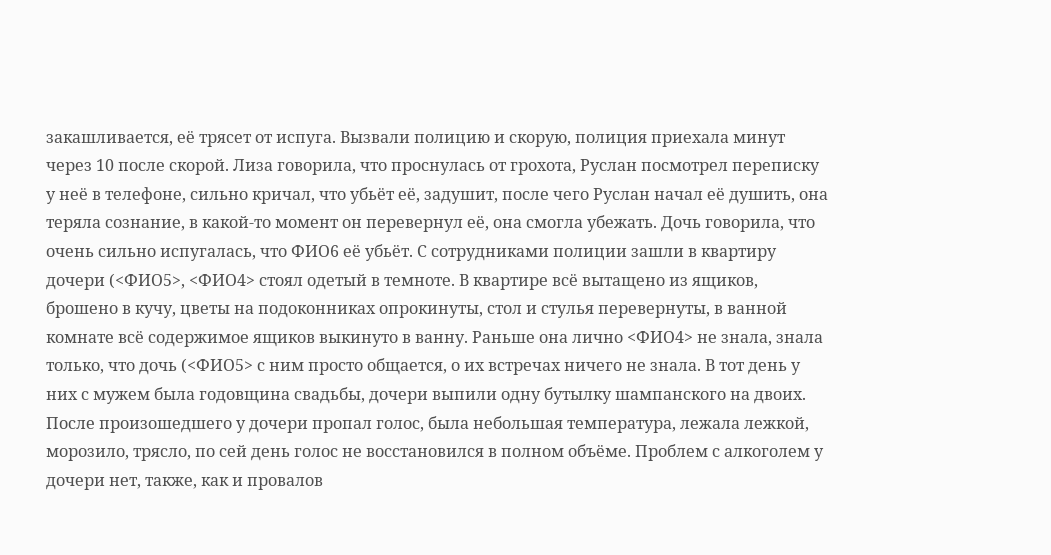закашливается, её трясет от испуга. Вызвали полицию и скорую, полиция приехала минут через 10 после скорой. Лиза говорила, что проснулась от грохота, Руслан посмотрел переписку у неё в телефоне, сильно кричал, что убьёт её, задушит, после чего Руслан начал её душить, она теряла сознание, в какой-то момент он перевернул её, она смогла убежать. Дочь говорила, что очень сильно испугалась, что ФИО6 её убьёт. С сотрудниками полиции зашли в квартиру дочери (<ФИО5>, <ФИО4> стоял одетый в темноте. В квартире всё вытащено из ящиков, брошено в кучу, цветы на подоконниках опрокинуты, стол и стулья перевернуты, в ванной комнате всё содержимое ящиков выкинуто в ванну. Раньше она лично <ФИО4> не знала, знала только, что дочь (<ФИО5> с ним просто общается, о их встречах ничего не знала. В тот день у них с мужем была годовщина свадьбы, дочери выпили одну бутылку шампанского на двоих. После произошедшего у дочери пропал голос, была небольшая температура, лежала лежкой, морозило, трясло, по сей день голос не восстановился в полном объёме. Проблем с алкоголем у дочери нет, также, как и провалов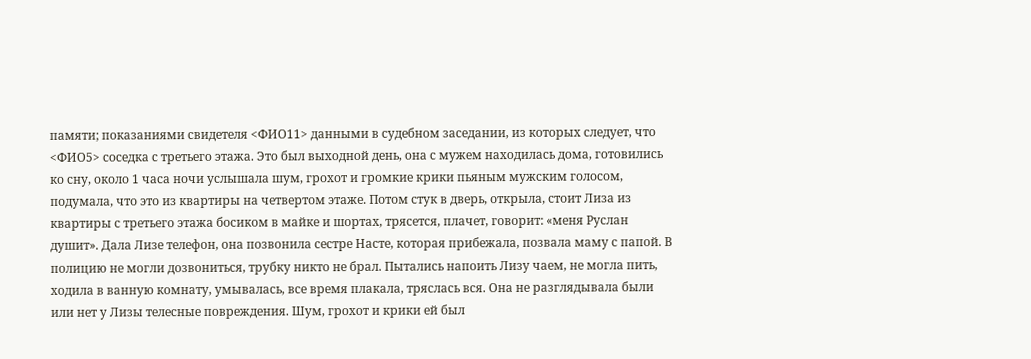памяти; показаниями свидетеля <ФИО11> данными в судебном заседании, из которых следует, что <ФИО5> соседка с третьего этажа. Это был выходной день, она с мужем находилась дома, готовились ко сну, около 1 часа ночи услышала шум, грохот и громкие крики пьяным мужским голосом, подумала, что это из квартиры на четвертом этаже. Потом стук в дверь, открыла, стоит Лиза из квартиры с третьего этажа босиком в майке и шортах, трясется, плачет, говорит: «меня Руслан душит». Дала Лизе телефон, она позвонила сестре Насте, которая прибежала, позвала маму с папой. В полицию не могли дозвониться, трубку никто не брал. Пытались напоить Лизу чаем, не могла пить, ходила в ванную комнату, умывалась, все время плакала, тряслась вся. Она не разглядывала были или нет у Лизы телесные повреждения. Шум, грохот и крики ей был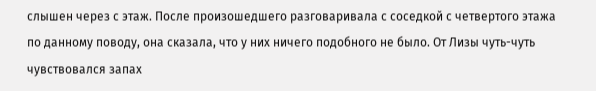слышен через с этаж. После произошедшего разговаривала с соседкой с четвертого этажа по данному поводу, она сказала, что у них ничего подобного не было. От Лизы чуть-чуть чувствовался запах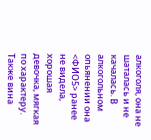алкоголя, она не шаталась и не качалась. В алкогольном опьянении она <ФИО5> ранее не видела, хорошая девочка, мягкая по характеру.
Также вина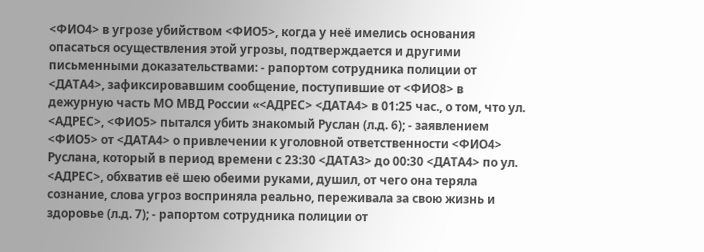<ФИО4> в угрозе убийством <ФИО5>, когда у неё имелись основания опасаться осуществления этой угрозы, подтверждается и другими письменными доказательствами: - рапортом сотрудника полиции от <ДАТА4>, зафиксировавшим сообщение, поступившие от <ФИО8> в дежурную часть МО МВД России «<АДРЕС> <ДАТА4> в 01:25 час., о том, что ул. <АДРЕС>, <ФИО5> пытался убить знакомый Руслан (л.д. 6); - заявлением <ФИО5> от <ДАТА4> о привлечении к уголовной ответственности <ФИО4> Руслана, который в период времени с 23:30 <ДАТА3> до 00:30 <ДАТА4> по ул. <АДРЕС>, обхватив её шею обеими руками, душил, от чего она теряла сознание, слова угроз восприняла реально, переживала за свою жизнь и здоровье (л.д. 7); - рапортом сотрудника полиции от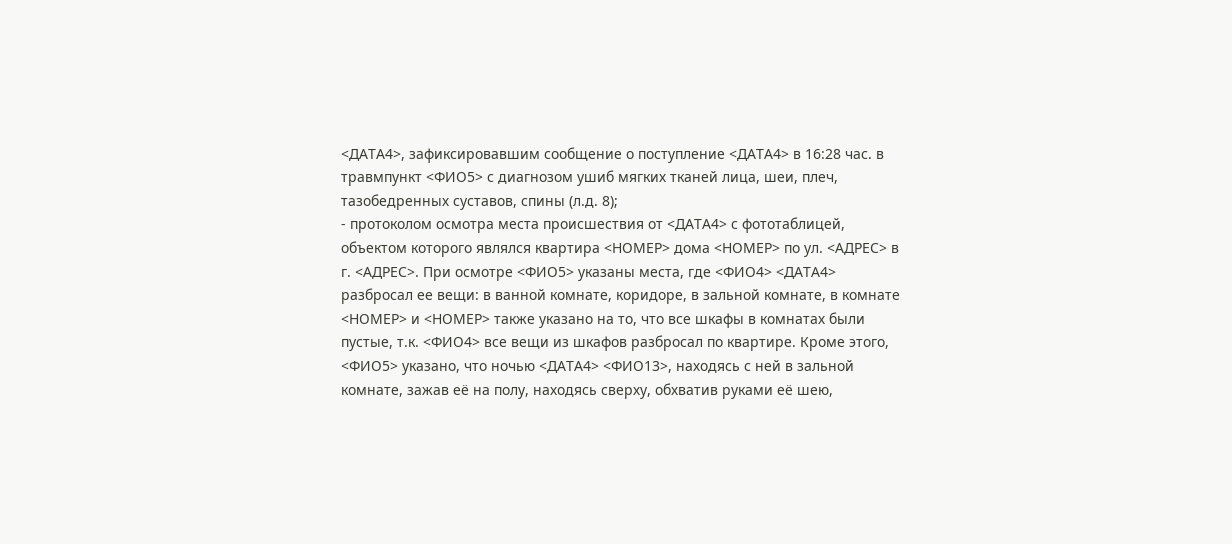<ДАТА4>, зафиксировавшим сообщение о поступление <ДАТА4> в 16:28 час. в травмпункт <ФИО5> с диагнозом ушиб мягких тканей лица, шеи, плеч, тазобедренных суставов, спины (л.д. 8);
- протоколом осмотра места происшествия от <ДАТА4> с фототаблицей, объектом которого являлся квартира <НОМЕР> дома <НОМЕР> по ул. <АДРЕС> в г. <АДРЕС>. При осмотре <ФИО5> указаны места, где <ФИО4> <ДАТА4> разбросал ее вещи: в ванной комнате, коридоре, в зальной комнате, в комнате <НОМЕР> и <НОМЕР> также указано на то, что все шкафы в комнатах были пустые, т.к. <ФИО4> все вещи из шкафов разбросал по квартире. Кроме этого, <ФИО5> указано, что ночью <ДАТА4> <ФИО13>, находясь с ней в зальной комнате, зажав её на полу, находясь сверху, обхватив руками её шею,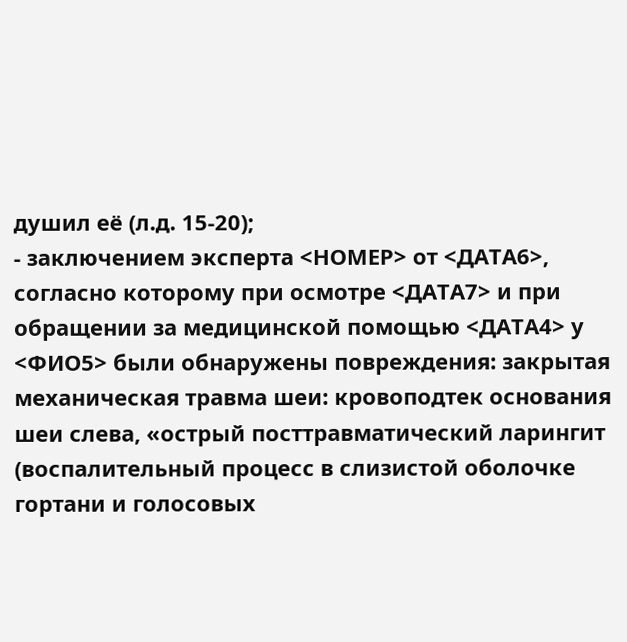душил её (л.д. 15-20);
- заключением эксперта <НОМЕР> от <ДАТА6>, согласно которому при осмотре <ДАТА7> и при обращении за медицинской помощью <ДАТА4> у <ФИО5> были обнаружены повреждения: закрытая механическая травма шеи: кровоподтек основания шеи слева, «острый посттравматический ларингит (воспалительный процесс в слизистой оболочке гортани и голосовых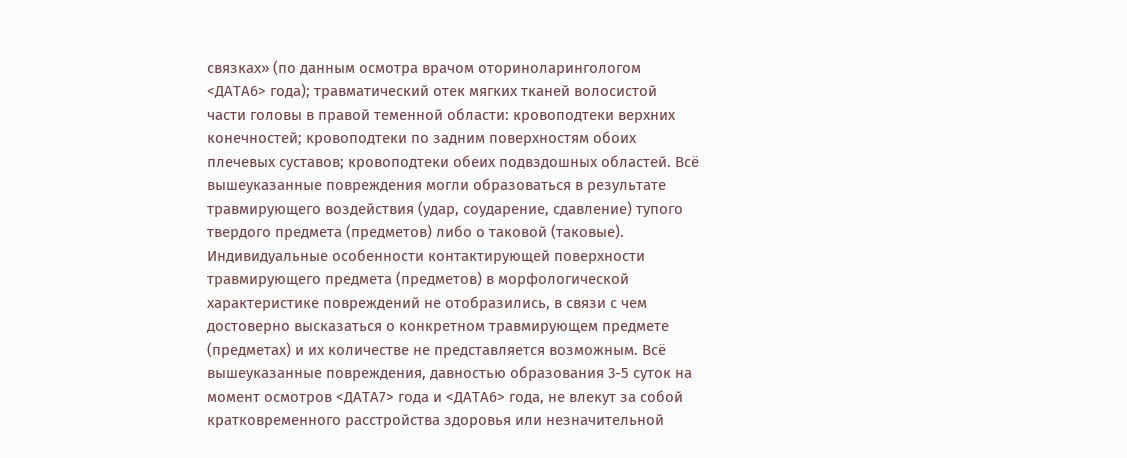связках» (по данным осмотра врачом оториноларингологом <ДАТА6> года); травматический отек мягких тканей волосистой части головы в правой теменной области: кровоподтеки верхних конечностей; кровоподтеки по задним поверхностям обоих плечевых суставов; кровоподтеки обеих подвздошных областей. Всё вышеуказанные повреждения могли образоваться в результате травмирующего воздействия (удар, соударение, сдавление) тупого твердого предмета (предметов) либо о таковой (таковые). Индивидуальные особенности контактирующей поверхности травмирующего предмета (предметов) в морфологической характеристике повреждений не отобразились, в связи с чем достоверно высказаться о конкретном травмирующем предмете (предметах) и их количестве не представляется возможным. Всё вышеуказанные повреждения, давностью образования 3-5 суток на момент осмотров <ДАТА7> года и <ДАТА6> года, не влекут за собой кратковременного расстройства здоровья или незначительной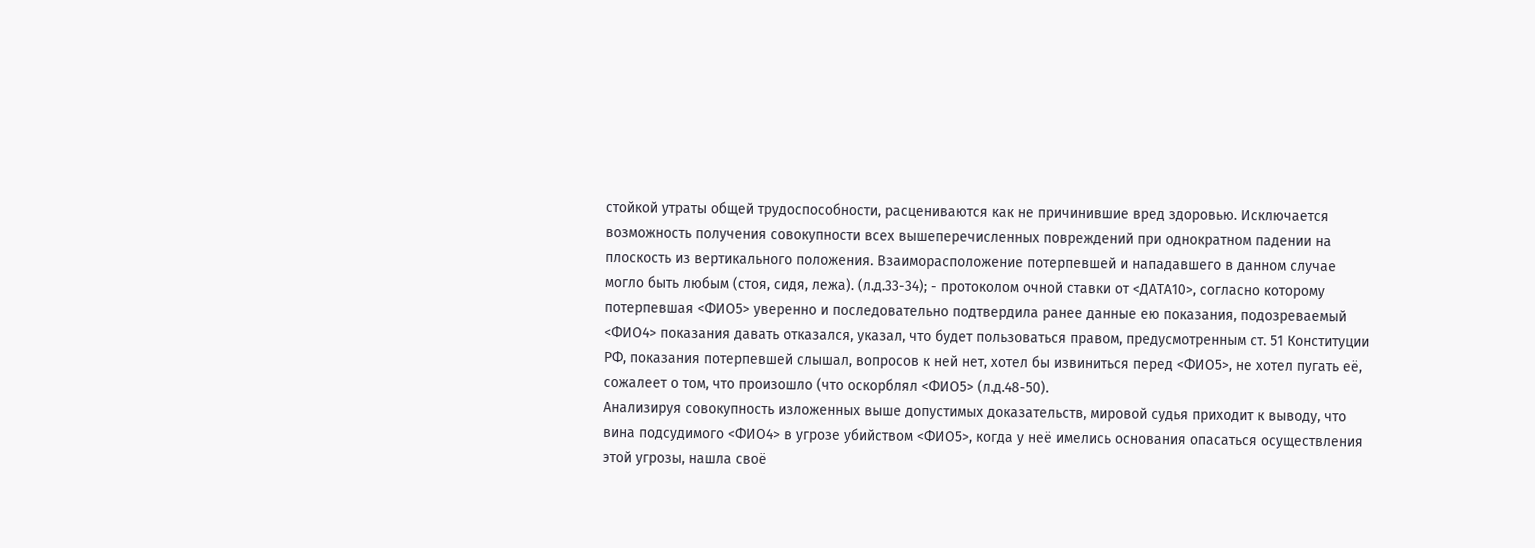стойкой утраты общей трудоспособности, расцениваются как не причинившие вред здоровью. Исключается возможность получения совокупности всех вышеперечисленных повреждений при однократном падении на плоскость из вертикального положения. Взаиморасположение потерпевшей и нападавшего в данном случае могло быть любым (стоя, сидя, лежа). (л.д.33-34); - протоколом очной ставки от <ДАТА10>, согласно которому потерпевшая <ФИО5> уверенно и последовательно подтвердила ранее данные ею показания, подозреваемый <ФИО4> показания давать отказался, указал, что будет пользоваться правом, предусмотренным ст. 51 Конституции РФ, показания потерпевшей слышал, вопросов к ней нет, хотел бы извиниться перед <ФИО5>, не хотел пугать её, сожалеет о том, что произошло (что оскорблял <ФИО5> (л.д.48-50).
Анализируя совокупность изложенных выше допустимых доказательств, мировой судья приходит к выводу, что вина подсудимого <ФИО4> в угрозе убийством <ФИО5>, когда у неё имелись основания опасаться осуществления этой угрозы, нашла своё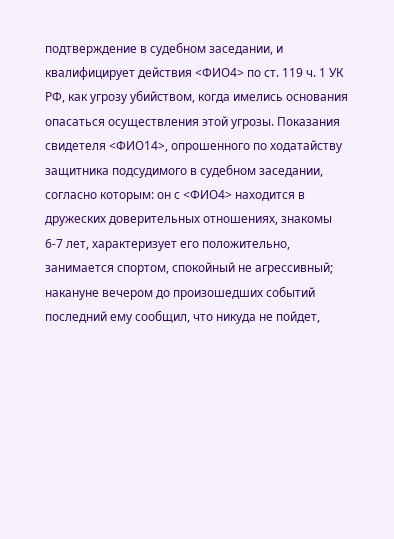подтверждение в судебном заседании, и квалифицирует действия <ФИО4> по ст. 119 ч. 1 УК РФ, как угрозу убийством, когда имелись основания опасаться осуществления этой угрозы. Показания свидетеля <ФИО14>, опрошенного по ходатайству защитника подсудимого в судебном заседании, согласно которым: он с <ФИО4> находится в дружеских доверительных отношениях, знакомы 6-7 лет, характеризует его положительно, занимается спортом, спокойный не агрессивный; накануне вечером до произошедших событий последний ему сообщил, что никуда не пойдет,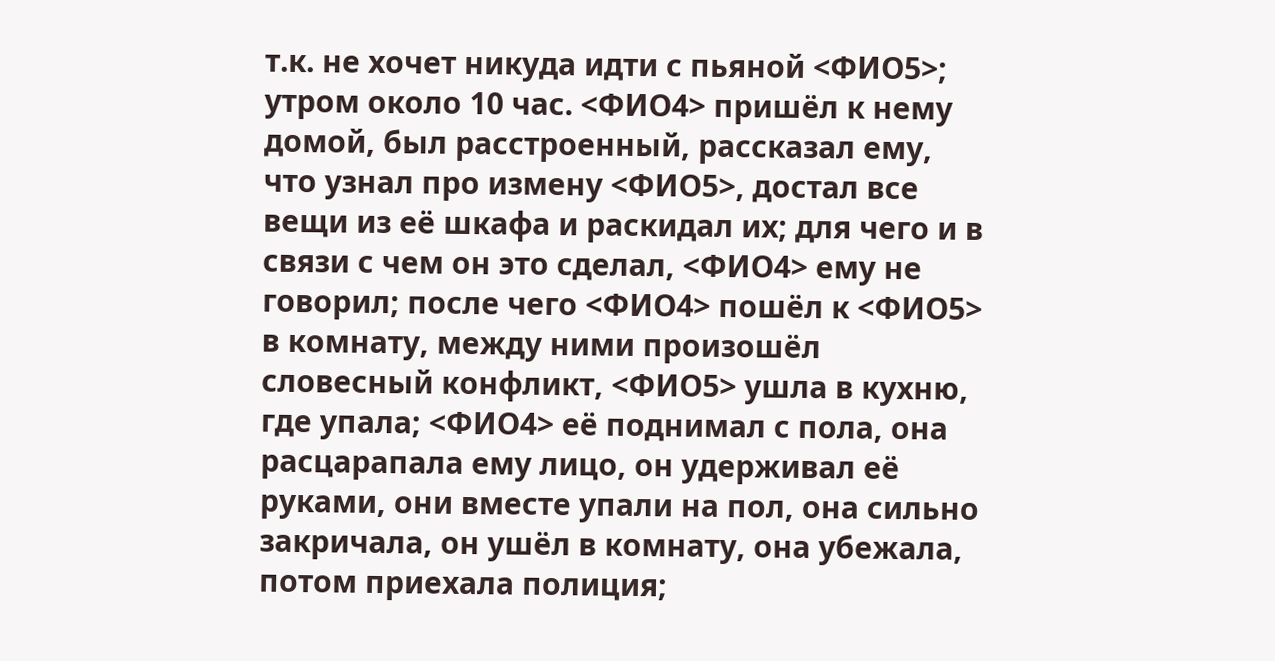т.к. не хочет никуда идти с пьяной <ФИО5>; утром около 10 час. <ФИО4> пришёл к нему домой, был расстроенный, рассказал ему, что узнал про измену <ФИО5>, достал все вещи из её шкафа и раскидал их; для чего и в связи с чем он это сделал, <ФИО4> ему не говорил; после чего <ФИО4> пошёл к <ФИО5> в комнату, между ними произошёл словесный конфликт, <ФИО5> ушла в кухню, где упала; <ФИО4> её поднимал с пола, она расцарапала ему лицо, он удерживал её руками, они вместе упали на пол, она сильно закричала, он ушёл в комнату, она убежала, потом приехала полиция;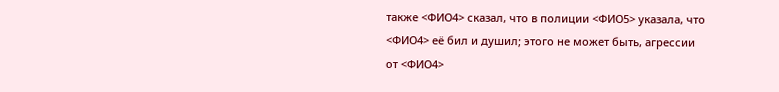также <ФИО4> сказал, что в полиции <ФИО5> указала, что <ФИО4> её бил и душил; этого не может быть, агрессии от <ФИО4>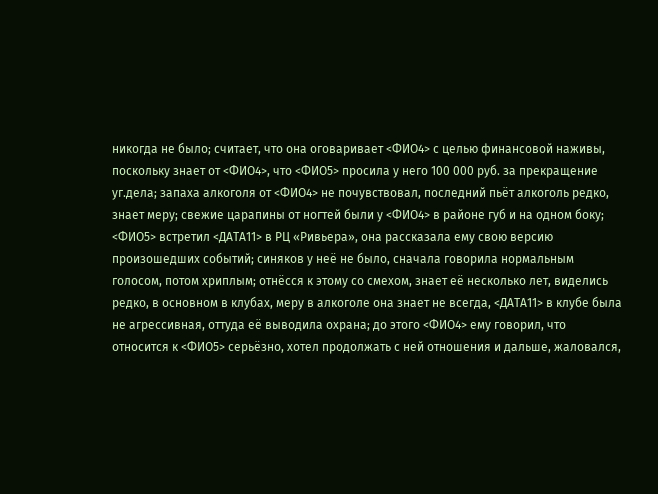никогда не было; считает, что она оговаривает <ФИО4> с целью финансовой наживы, поскольку знает от <ФИО4>, что <ФИО5> просила у него 100 000 руб. за прекращение уг.дела; запаха алкоголя от <ФИО4> не почувствовал, последний пьёт алкоголь редко, знает меру; свежие царапины от ногтей были у <ФИО4> в районе губ и на одном боку; <ФИО5> встретил <ДАТА11> в РЦ «Ривьера», она рассказала ему свою версию произошедших событий; синяков у неё не было, сначала говорила нормальным голосом, потом хриплым; отнёсся к этому со смехом, знает её несколько лет, виделись редко, в основном в клубах, меру в алкоголе она знает не всегда, <ДАТА11> в клубе была не агрессивная, оттуда её выводила охрана; до этого <ФИО4> ему говорил, что относится к <ФИО5> серьёзно, хотел продолжать с ней отношения и дальше, жаловался,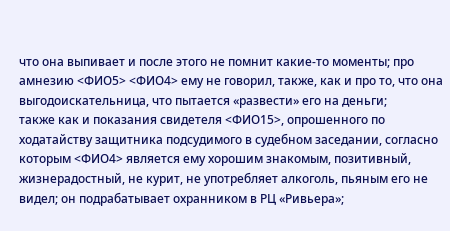что она выпивает и после этого не помнит какие-то моменты; про амнезию <ФИО5> <ФИО4> ему не говорил, также, как и про то, что она выгодоискательница, что пытается «развести» его на деньги;
также как и показания свидетеля <ФИО15>, опрошенного по ходатайству защитника подсудимого в судебном заседании, согласно которым <ФИО4> является ему хорошим знакомым, позитивный, жизнерадостный, не курит, не употребляет алкоголь, пьяным его не видел; он подрабатывает охранником в РЦ «Ривьера»;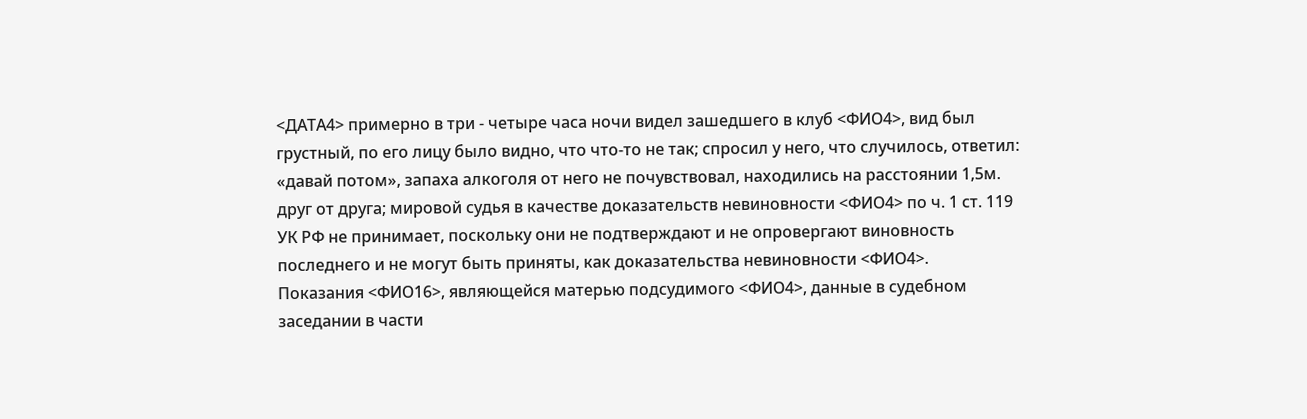<ДАТА4> примерно в три - четыре часа ночи видел зашедшего в клуб <ФИО4>, вид был грустный, по его лицу было видно, что что-то не так; спросил у него, что случилось, ответил: «давай потом», запаха алкоголя от него не почувствовал, находились на расстоянии 1,5м. друг от друга; мировой судья в качестве доказательств невиновности <ФИО4> по ч. 1 ст. 119 УК РФ не принимает, поскольку они не подтверждают и не опровергают виновность последнего и не могут быть приняты, как доказательства невиновности <ФИО4>.
Показания <ФИО16>, являющейся матерью подсудимого <ФИО4>, данные в судебном заседании в части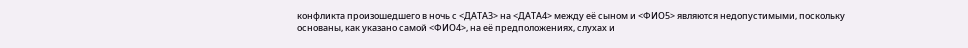конфликта произошедшего в ночь с <ДАТА3> на <ДАТА4> между её сыном и <ФИО5> являются недопустимыми, поскольку основаны, как указано самой <ФИО4>, на её предположениях, слухах и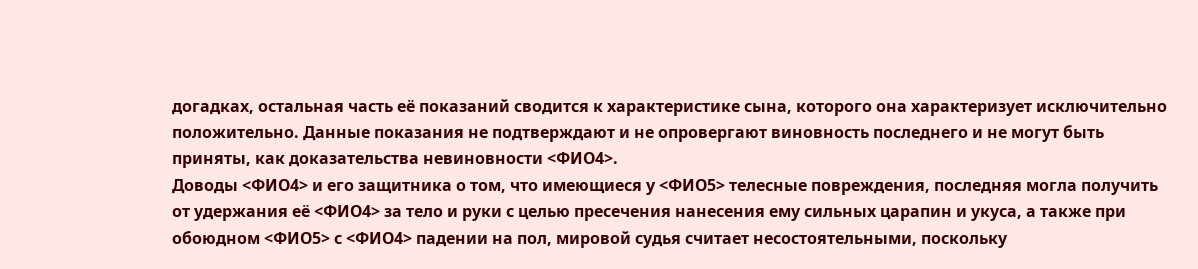догадках, остальная часть её показаний сводится к характеристике сына, которого она характеризует исключительно положительно. Данные показания не подтверждают и не опровергают виновность последнего и не могут быть приняты, как доказательства невиновности <ФИО4>.
Доводы <ФИО4> и его защитника о том, что имеющиеся у <ФИО5> телесные повреждения, последняя могла получить от удержания её <ФИО4> за тело и руки с целью пресечения нанесения ему сильных царапин и укуса, а также при обоюдном <ФИО5> с <ФИО4> падении на пол, мировой судья считает несостоятельными, поскольку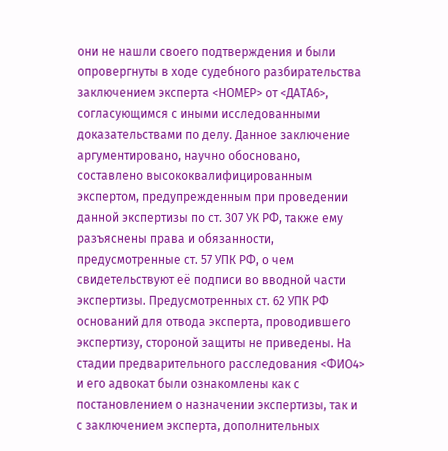они не нашли своего подтверждения и были опровергнуты в ходе судебного разбирательства заключением эксперта <НОМЕР> от <ДАТА6>, согласующимся с иными исследованными доказательствами по делу. Данное заключение аргументировано, научно обосновано, составлено высококвалифицированным экспертом, предупрежденным при проведении данной экспертизы по ст. 307 УК РФ, также ему разъяснены права и обязанности, предусмотренные ст. 57 УПК РФ, о чем свидетельствуют её подписи во вводной части экспертизы. Предусмотренных ст. 62 УПК РФ оснований для отвода эксперта, проводившего экспертизу, стороной защиты не приведены. На стадии предварительного расследования <ФИО4> и его адвокат были ознакомлены как с постановлением о назначении экспертизы, так и с заключением эксперта, дополнительных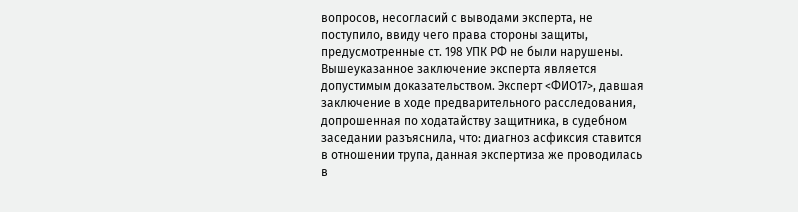вопросов, несогласий с выводами эксперта, не поступило, ввиду чего права стороны защиты, предусмотренные ст. 198 УПК РФ не были нарушены. Вышеуказанное заключение эксперта является допустимым доказательством. Эксперт <ФИО17>, давшая заключение в ходе предварительного расследования, допрошенная по ходатайству защитника, в судебном заседании разъяснила, что: диагноз асфиксия ставится в отношении трупа, данная экспертиза же проводилась в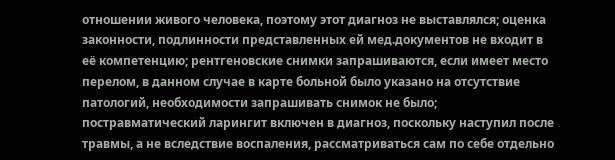отношении живого человека, поэтому этот диагноз не выставлялся; оценка законности, подлинности представленных ей мед.документов не входит в её компетенцию; рентгеновские снимки запрашиваются, если имеет место перелом, в данном случае в карте больной было указано на отсутствие патологий, необходимости запрашивать снимок не было; постравматический ларингит включен в диагноз, поскольку наступил после травмы, а не вследствие воспаления, рассматриваться сам по себе отдельно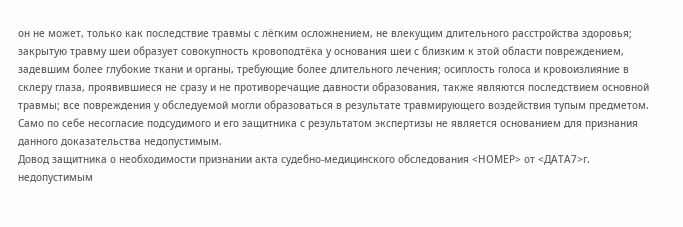он не может, только как последствие травмы с лёгким осложнением, не влекущим длительного расстройства здоровья; закрытую травму шеи образует совокупность кровоподтёка у основания шеи с близким к этой области повреждением, задевшим более глубокие ткани и органы, требующие более длительного лечения; осиплость голоса и кровоизлияние в склеру глаза, проявившиеся не сразу и не противоречащие давности образования, также являются последствием основной травмы; все повреждения у обследуемой могли образоваться в результате травмирующего воздействия тупым предметом. Само по себе несогласие подсудимого и его защитника с результатом экспертизы не является основанием для признания данного доказательства недопустимым.
Довод защитника о необходимости признании акта судебно-медицинского обследования <НОМЕР> от <ДАТА7>г. недопустимым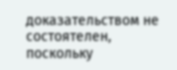доказательством не состоятелен, поскольку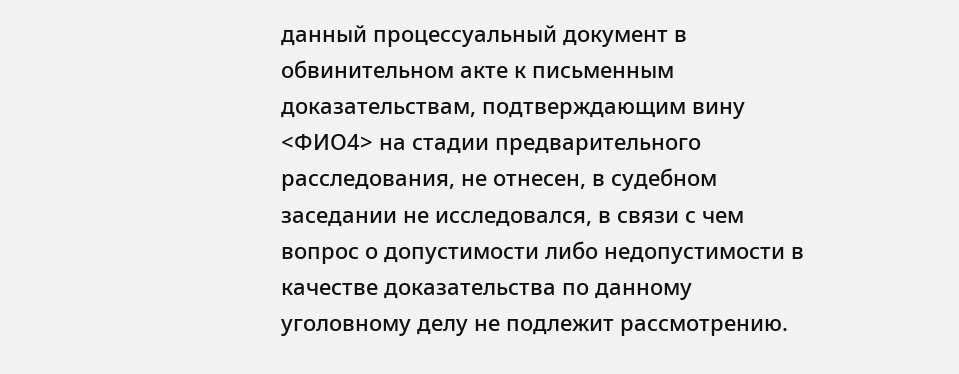данный процессуальный документ в обвинительном акте к письменным доказательствам, подтверждающим вину <ФИО4> на стадии предварительного расследования, не отнесен, в судебном заседании не исследовался, в связи с чем вопрос о допустимости либо недопустимости в качестве доказательства по данному уголовному делу не подлежит рассмотрению.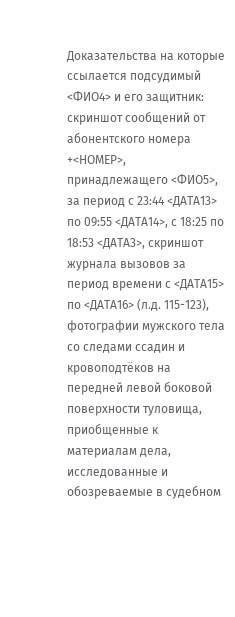Доказательства на которые ссылается подсудимый <ФИО4> и его защитник: скриншот сообщений от абонентского номера +<НОМЕР>, принадлежащего <ФИО5>, за период с 23:44 <ДАТА13> по 09:55 <ДАТА14>, с 18:25 по 18:53 <ДАТА3>, скриншот журнала вызовов за период времени с <ДАТА15> по <ДАТА16> (л.д. 115-123), фотографии мужского тела со следами ссадин и кровоподтёков на передней левой боковой поверхности туловища, приобщенные к материалам дела, исследованные и обозреваемые в судебном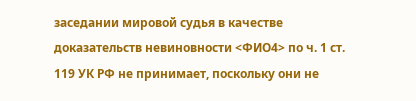заседании мировой судья в качестве доказательств невиновности <ФИО4> по ч. 1 ст. 119 УК РФ не принимает, поскольку они не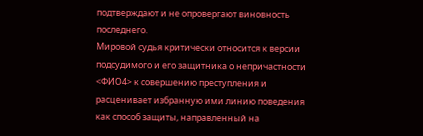подтверждают и не опровергают виновность последнего.
Мировой судья критически относится к версии подсудимого и его защитника о непричастности <ФИО4> к совершению преступления и расценивает избранную ими линию поведения как способ защиты, направленный на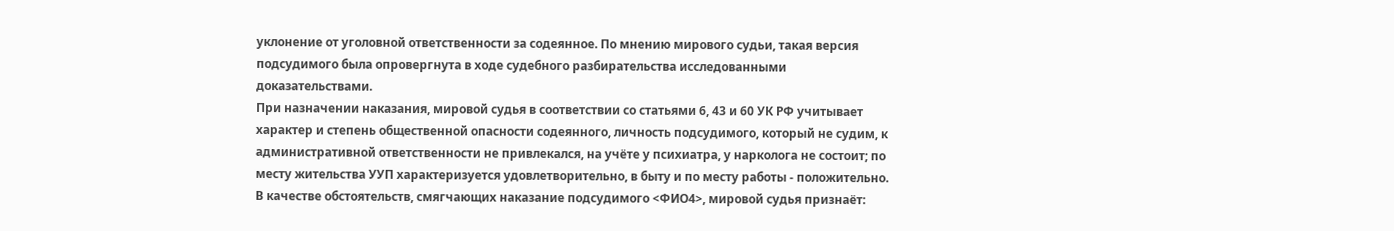уклонение от уголовной ответственности за содеянное. По мнению мирового судьи, такая версия подсудимого была опровергнута в ходе судебного разбирательства исследованными доказательствами.
При назначении наказания, мировой судья в соответствии со статьями 6, 43 и 60 УК РФ учитывает характер и степень общественной опасности содеянного, личность подсудимого, который не судим, к административной ответственности не привлекался, на учёте у психиатра, у нарколога не состоит; по месту жительства УУП характеризуется удовлетворительно, в быту и по месту работы - положительно.
В качестве обстоятельств, смягчающих наказание подсудимого <ФИО4>, мировой судья признаёт: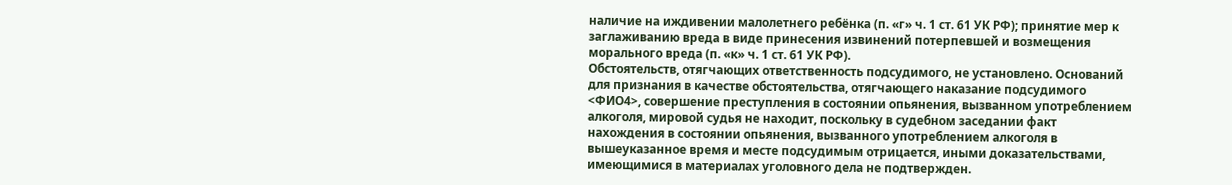наличие на иждивении малолетнего ребёнка (п. «г» ч. 1 ст. 61 УК РФ); принятие мер к заглаживанию вреда в виде принесения извинений потерпевшей и возмещения морального вреда (п. «к» ч. 1 ст. 61 УК РФ).
Обстоятельств, отягчающих ответственность подсудимого, не установлено. Оснований для признания в качестве обстоятельства, отягчающего наказание подсудимого <ФИО4>, совершение преступления в состоянии опьянения, вызванном употреблением алкоголя, мировой судья не находит, поскольку в судебном заседании факт нахождения в состоянии опьянения, вызванного употреблением алкоголя в вышеуказанное время и месте подсудимым отрицается, иными доказательствами, имеющимися в материалах уголовного дела не подтвержден.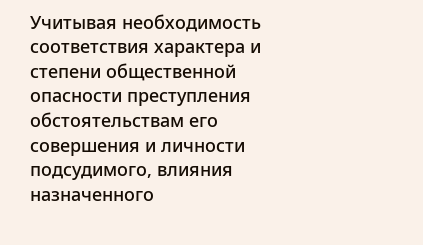Учитывая необходимость соответствия характера и степени общественной опасности преступления обстоятельствам его совершения и личности подсудимого, влияния назначенного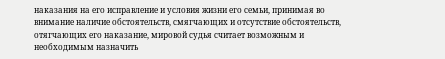наказания на его исправление и условия жизни его семьи, принимая во внимание наличие обстоятельств, смягчающих и отсутствие обстоятельств, отягчающих его наказание, мировой судья считает возможным и необходимым назначить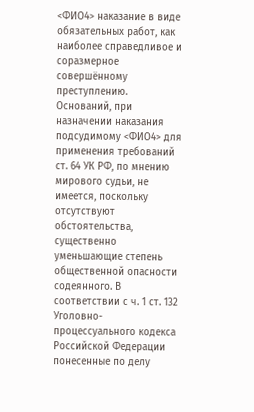<ФИО4> наказание в виде обязательных работ, как наиболее справедливое и соразмерное совершённому преступлению. Оснований, при назначении наказания подсудимому <ФИО4> для применения требований ст. 64 УК РФ, по мнению мирового судьи, не имеется, поскольку отсутствуют обстоятельства, существенно уменьшающие степень общественной опасности содеянного. В соответствии с ч. 1 ст. 132 Уголовно-процессуального кодекса Российской Федерации понесенные по делу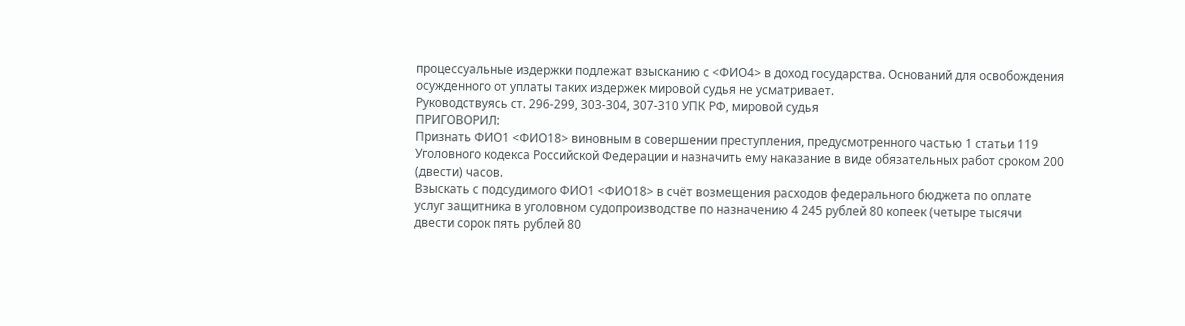процессуальные издержки подлежат взысканию с <ФИО4> в доход государства. Оснований для освобождения осужденного от уплаты таких издержек мировой судья не усматривает.
Руководствуясь ст. 296-299, 303-304, 307-310 УПК РФ, мировой судья
ПРИГОВОРИЛ:
Признать ФИО1 <ФИО18> виновным в совершении преступления, предусмотренного частью 1 статьи 119 Уголовного кодекса Российской Федерации и назначить ему наказание в виде обязательных работ сроком 200 (двести) часов.
Взыскать с подсудимого ФИО1 <ФИО18> в счёт возмещения расходов федерального бюджета по оплате услуг защитника в уголовном судопроизводстве по назначению 4 245 рублей 80 копеек (четыре тысячи двести сорок пять рублей 80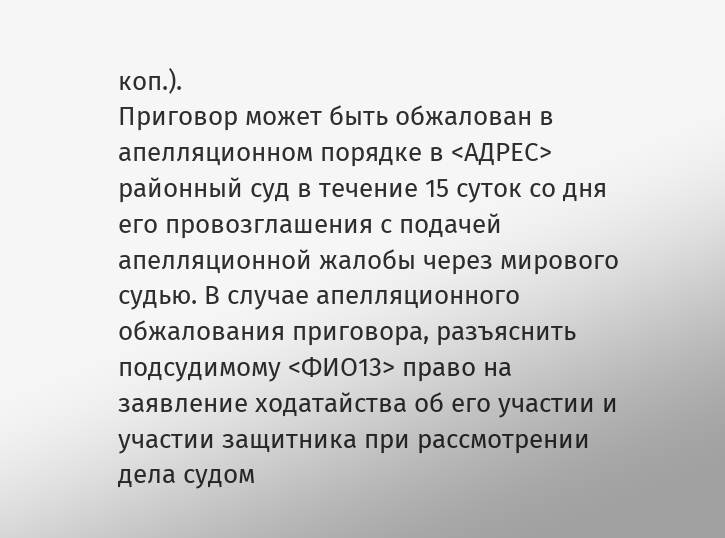коп.).
Приговор может быть обжалован в апелляционном порядке в <АДРЕС> районный суд в течение 15 суток со дня его провозглашения с подачей апелляционной жалобы через мирового судью. В случае апелляционного обжалования приговора, разъяснить подсудимому <ФИО13> право на заявление ходатайства об его участии и участии защитника при рассмотрении дела судом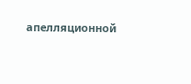апелляционной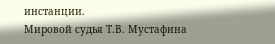инстанции.
Мировой судья Т.В. Мустафина